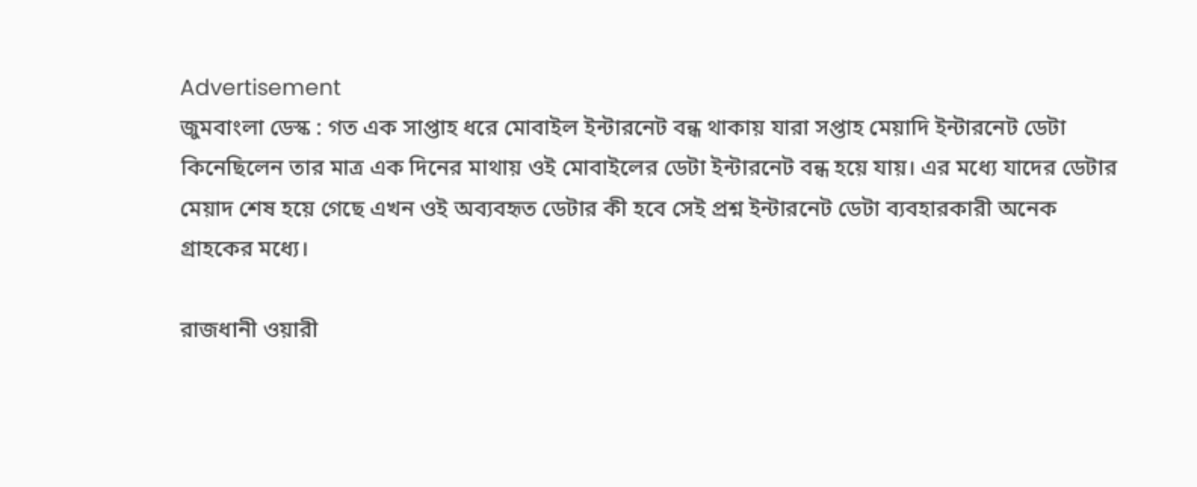Advertisement
জুমবাংলা ডেস্ক : গত এক সাপ্তাহ ধরে মোবাইল ইন্টারনেট বন্ধ থাকায় যারা সপ্তাহ মেয়াদি ইন্টারনেট ডেটা কিনেছিলেন তার মাত্র এক দিনের মাথায় ওই মোবাইলের ডেটা ইন্টারনেট বন্ধ হয়ে যায়। এর মধ্যে যাদের ডেটার মেয়াদ শেষ হয়ে গেছে এখন ওই অব্যবহৃত ডেটার কী হবে সেই প্রশ্ন ইন্টারনেট ডেটা ব্যবহারকারী অনেক গ্রাহকের মধ্যে।

রাজধানী ওয়ারী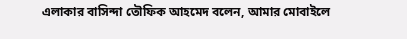এলাকার বাসিন্দা তৌফিক আহমেদ বলেন, আমার মোবাইলে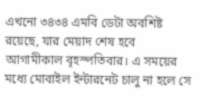এখনো ৩৪৩৪ এমবি ডেটা অবশিষ্ট রয়েছে, যার মেয়াদ শেষ হবে আগামীকাল বৃহস্পতিবার। এ সময়ের মধ্যে মোবাইল ইন্টারনেট চালু না হলে সে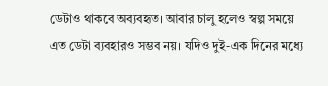ডেটাও থাকবে অব্যবহৃত। আবার চালু হলেও স্বল্প সময়ে এত ডেটা ব্যবহারও সম্ভব নয়। যদিও দুই-এক দিনের মধ্যে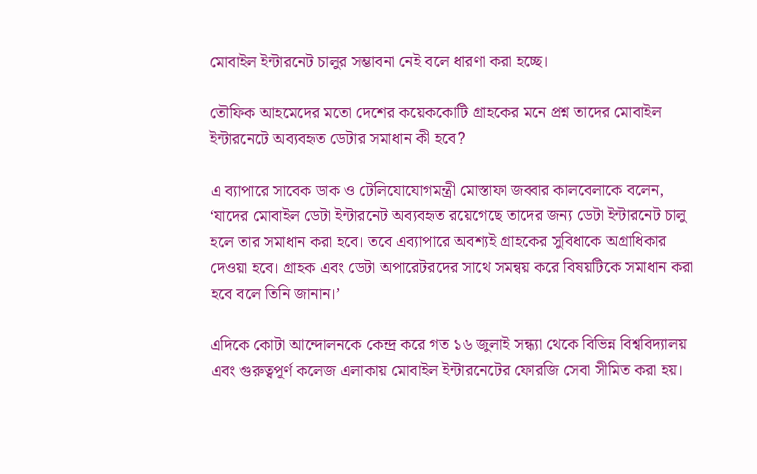মোবাইল ইন্টারনেট চালুর সম্ভাবনা নেই বলে ধারণা করা হচ্ছে।

তৌফিক আহমেদের মতো দেশের কয়েককোটি গ্রাহকের মনে প্রশ্ন তাদের মোবাইল ইন্টারনেটে অব্যবহৃত ডেটার সমাধান কী হবে?

এ ব্যাপারে সাবেক ডাক ও টেলিযোযোগমন্ত্রী মোস্তাফা জব্বার কালবেলাকে বলেন, ‘যাদের মোবাইল ডেটা ইন্টারনেট অব্যবহৃত রয়েগেছে তাদের জন্য ডেটা ইন্টারনেট চালু হলে তার সমাধান করা হবে। তবে এব্যাপারে অবশ্যই গ্রাহকের সুবিধাকে অগ্রাধিকার দেওয়া হবে। গ্রাহক এবং ডেটা অপারেটরদের সাথে সমন্বয় করে বিষয়টিকে সমাধান করা হবে বলে তিনি জানান।’

এদিকে কোটা আন্দোলনকে কেন্দ্র করে গত ১৬ জুলাই সন্ধ্যা থেকে বিভিন্ন বিশ্ববিদ্যালয় এবং গুরুত্বপূর্ণ কলেজ এলাকায় মোবাইল ইন্টারনেটের ফোরজি সেবা সীমিত করা হয়।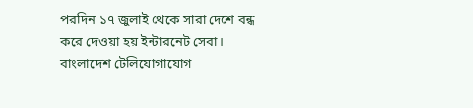পরদিন ১৭ জুলাই থেকে সারা দেশে বন্ধ করে দেওয়া হয় ইন্টারনেট সেবা। বাংলাদেশ টেলিযোগাযোগ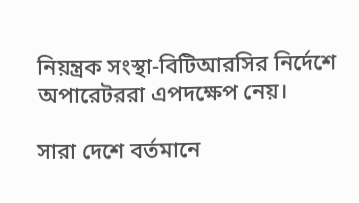নিয়ন্ত্রক সংস্থা-বিটিআরসির নির্দেশে অপারেটররা এপদক্ষেপ নেয়।

সারা দেশে বর্তমানে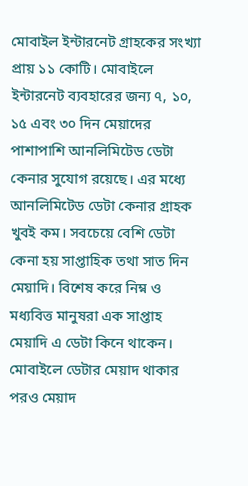মোবাইল ইন্টারনেট গ্রাহকের সংখ্যা প্রায় ১১ কোটি। মোবাইলে ইন্টারনেট ব্যবহারের জন্য ৭, ১০, ১৫ এবং ৩০ দিন মেয়াদের পাশাপাশি আনলিমিটেড ডেটা কেনার সুযোগ রয়েছে। এর মধ্যে আনলিমিটেড ডেটা কেনার গ্রাহক খুবই কম। সবচেয়ে বেশি ডেটা কেনা হয় সাপ্তাহিক তথা সাত দিন মেয়াদি। বিশেষ করে নিম্ন ও মধ্যবিত্ত মানুষরা এক সাপ্তাহ মেয়াদি এ ডেটা কিনে থাকেন। মোবাইলে ডেটার মেয়াদ থাকার পরও মেয়াদ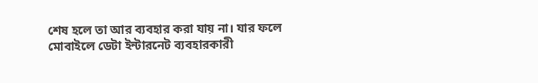শেষ হলে তা আর ব্যবহার করা যায় না। যার ফলে মোবাইলে ডেটা ইন্টারনেট ব্যবহারকারী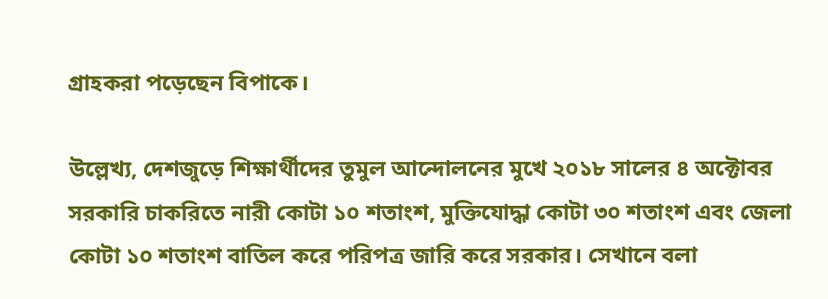গ্রাহকরা পড়েছেন বিপাকে।

উল্লেখ্য, দেশজুড়ে শিক্ষার্থীদের তুমুল আন্দোলনের মুখে ২০১৮ সালের ৪ অক্টোবর সরকারি চাকরিতে নারী কোটা ১০ শতাংশ, মুক্তিযোদ্ধা কোটা ৩০ শতাংশ এবং জেলা কোটা ১০ শতাংশ বাতিল করে পরিপত্র জারি করে সরকার। সেখানে বলা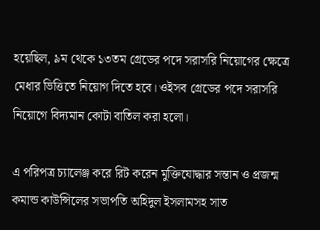হয়েছিল, ৯ম থেকে ১৩তম গ্রেডের পদে সরাসরি নিয়োগের ক্ষেত্রে মেধার ভিত্তিতে নিয়োগ দিতে হবে। ওইসব গ্রেডের পদে সরাসরি নিয়োগে বিদ্যমান কোটা বাতিল করা হলো।

এ পরিপত্র চ্যালেঞ্জ করে রিট করেন মুক্তিযোদ্ধার সন্তান ও প্রজন্ম কমান্ড কাউন্সিলের সভাপতি অহিদুল ইসলামসহ সাত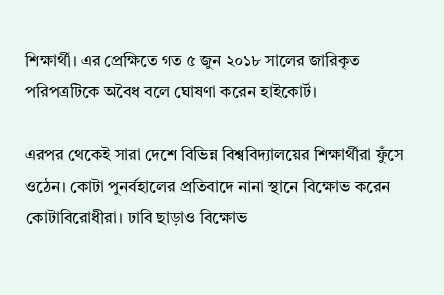শিক্ষার্থী। এর প্রেক্ষিতে গত ৫ জুন ২০১৮ সালের জারিকৃত পরিপত্রটিকে অবৈধ বলে ঘোষণা করেন হাইকোর্ট।

এরপর থেকেই সারা দেশে বিভিন্ন বিশ্ববিদ্যালয়ের শিক্ষার্থীরা ফুঁসে ওঠেন। কোটা পুনর্বহালের প্রতিবাদে নানা স্থানে বিক্ষোভ করেন কোটাবিরোধীরা। ঢাবি ছাড়াও বিক্ষোভ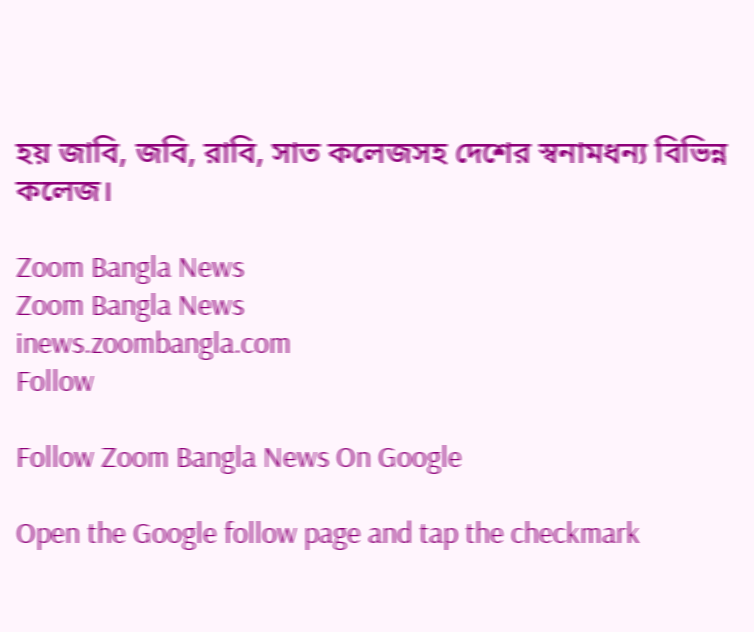হয় জাবি, জবি, রাবি, সাত কলেজসহ দেশের স্বনামধন্য বিভিন্ন কলেজ।

Zoom Bangla News
Zoom Bangla News
inews.zoombangla.com
Follow

Follow Zoom Bangla News On Google

Open the Google follow page and tap the checkmark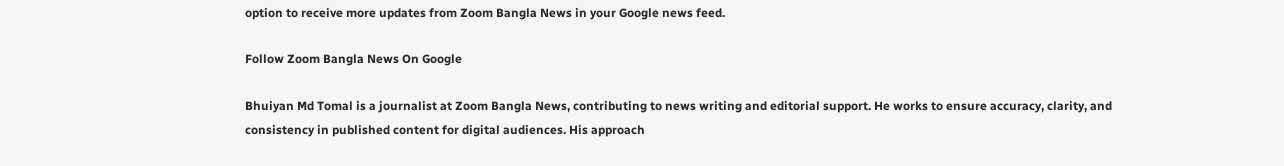option to receive more updates from Zoom Bangla News in your Google news feed.

Follow Zoom Bangla News On Google

Bhuiyan Md Tomal is a journalist at Zoom Bangla News, contributing to news writing and editorial support. He works to ensure accuracy, clarity, and consistency in published content for digital audiences. His approach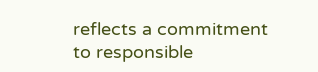reflects a commitment to responsible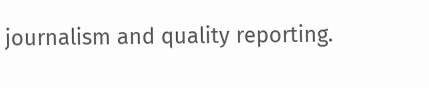journalism and quality reporting.